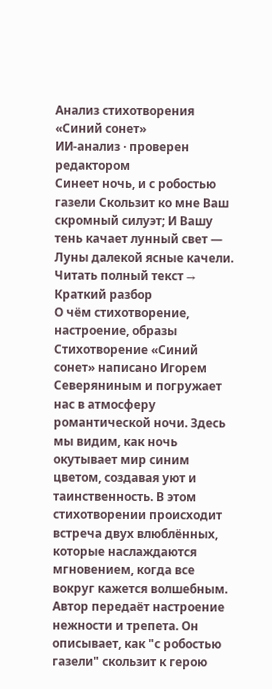Анализ стихотворения «Синий сонет»
ИИ-анализ · проверен редактором
Синеет ночь, и с робостью газели Скользит ко мне Ваш скромный силуэт; И Вашу тень качает лунный свет — Луны далекой ясные качели.
Читать полный текст →
Краткий разбор
О чём стихотворение, настроение, образы
Стихотворение «Синий сонет» написано Игорем Северяниным и погружает нас в атмосферу романтической ночи. Здесь мы видим, как ночь окутывает мир синим цветом, создавая уют и таинственность. В этом стихотворении происходит встреча двух влюблённых, которые наслаждаются мгновением, когда все вокруг кажется волшебным.
Автор передаёт настроение нежности и трепета. Он описывает, как "с робостью газели" скользит к герою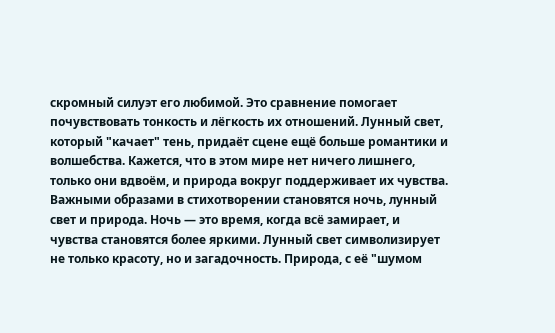скромный силуэт его любимой. Это сравнение помогает почувствовать тонкость и лёгкость их отношений. Лунный свет, который "качает" тень, придаёт сцене ещё больше романтики и волшебства. Кажется, что в этом мире нет ничего лишнего, только они вдвоём, и природа вокруг поддерживает их чувства.
Важными образами в стихотворении становятся ночь, лунный свет и природа. Ночь — это время, когда всё замирает, и чувства становятся более яркими. Лунный свет символизирует не только красоту, но и загадочность. Природа, с её "шумом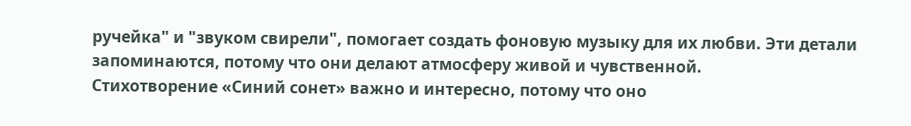ручейка" и "звуком свирели", помогает создать фоновую музыку для их любви. Эти детали запоминаются, потому что они делают атмосферу живой и чувственной.
Стихотворение «Синий сонет» важно и интересно, потому что оно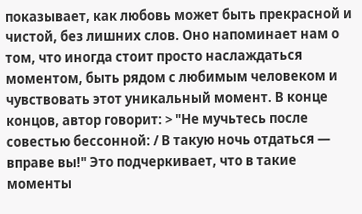показывает, как любовь может быть прекрасной и чистой, без лишних слов. Оно напоминает нам о том, что иногда стоит просто наслаждаться моментом, быть рядом с любимым человеком и чувствовать этот уникальный момент. В конце концов, автор говорит: > "Не мучьтесь после совестью бессонной: / В такую ночь отдаться — вправе вы!" Это подчеркивает, что в такие моменты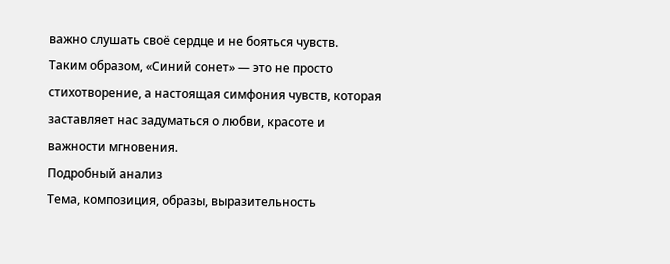важно слушать своё сердце и не бояться чувств.
Таким образом, «Синий сонет» — это не просто стихотворение, а настоящая симфония чувств, которая заставляет нас задуматься о любви, красоте и важности мгновения.
Подробный анализ
Тема, композиция, образы, выразительность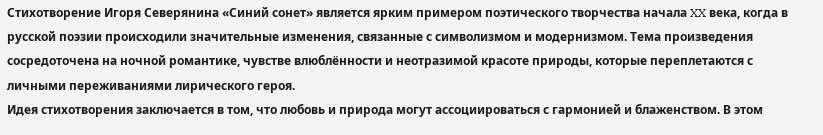Стихотворение Игоря Северянина «Синий сонет» является ярким примером поэтического творчества начала XX века, когда в русской поэзии происходили значительные изменения, связанные с символизмом и модернизмом. Тема произведения сосредоточена на ночной романтике, чувстве влюблённости и неотразимой красоте природы, которые переплетаются с личными переживаниями лирического героя.
Идея стихотворения заключается в том, что любовь и природа могут ассоциироваться с гармонией и блаженством. В этом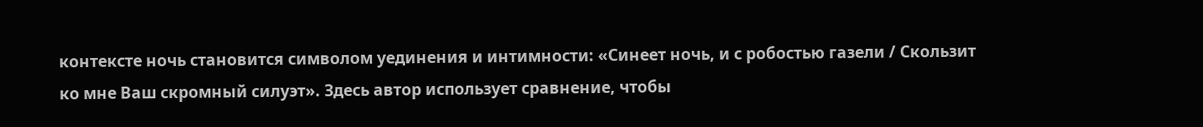контексте ночь становится символом уединения и интимности: «Синеет ночь, и с робостью газели / Скользит ко мне Ваш скромный силуэт». Здесь автор использует сравнение, чтобы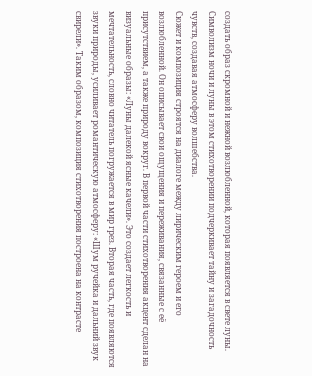создать образ скромной и нежной возлюбленной, которая появляется в свете луны. Символизм ночи и луны в этом стихотворении подчеркивает тайну и загадочность чувств, создавая атмосферу волшебства.
Сюжет и композиция строятся на диалоге между лирическим героем и его возлюбленной. Он описывает свои ощущения и переживания, связанные с её присутствием, а также природу вокруг. В первой части стихотворения акцент сделан на визуальные образы: «Луны далекой ясные качели». Это создает легкость и мечтательность, словно читатель погружается в мир грез. Вторая часть, где появляются звуки природы, усиливает романтическую атмосферу: «Шум ручейка и дальний звук свирели». Таким образом, композиция стихотворения построена на контрасте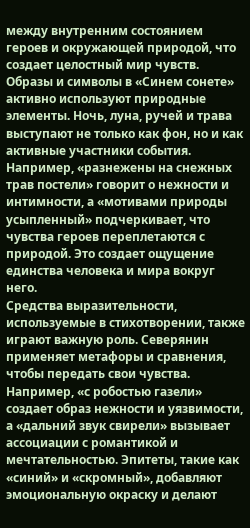между внутренним состоянием героев и окружающей природой, что создает целостный мир чувств.
Образы и символы в «Синем сонете» активно используют природные элементы. Ночь, луна, ручей и трава выступают не только как фон, но и как активные участники события. Например, «разнежены на снежных трав постели» говорит о нежности и интимности, а «мотивами природы усыпленный» подчеркивает, что чувства героев переплетаются с природой. Это создает ощущение единства человека и мира вокруг него.
Средства выразительности, используемые в стихотворении, также играют важную роль. Северянин применяет метафоры и сравнения, чтобы передать свои чувства. Например, «с робостью газели» создает образ нежности и уязвимости, а «дальний звук свирели» вызывает ассоциации с романтикой и мечтательностью. Эпитеты, такие как «синий» и «скромный», добавляют эмоциональную окраску и делают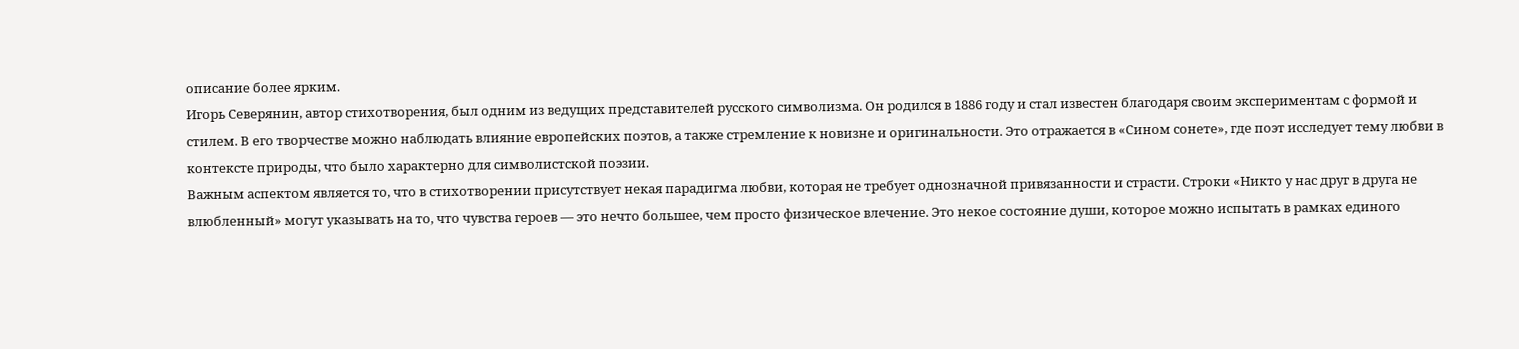описание более ярким.
Игорь Северянин, автор стихотворения, был одним из ведущих представителей русского символизма. Он родился в 1886 году и стал известен благодаря своим экспериментам с формой и стилем. В его творчестве можно наблюдать влияние европейских поэтов, а также стремление к новизне и оригинальности. Это отражается в «Сином сонете», где поэт исследует тему любви в контексте природы, что было характерно для символистской поэзии.
Важным аспектом является то, что в стихотворении присутствует некая парадигма любви, которая не требует однозначной привязанности и страсти. Строки «Никто у нас друг в друга не влюбленный» могут указывать на то, что чувства героев — это нечто большее, чем просто физическое влечение. Это некое состояние души, которое можно испытать в рамках единого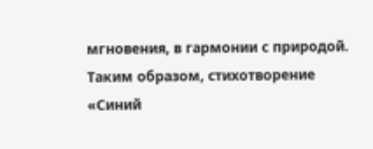мгновения, в гармонии с природой.
Таким образом, стихотворение «Синий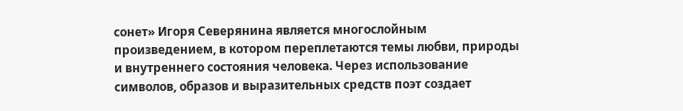сонет» Игоря Северянина является многослойным произведением, в котором переплетаются темы любви, природы и внутреннего состояния человека. Через использование символов, образов и выразительных средств поэт создает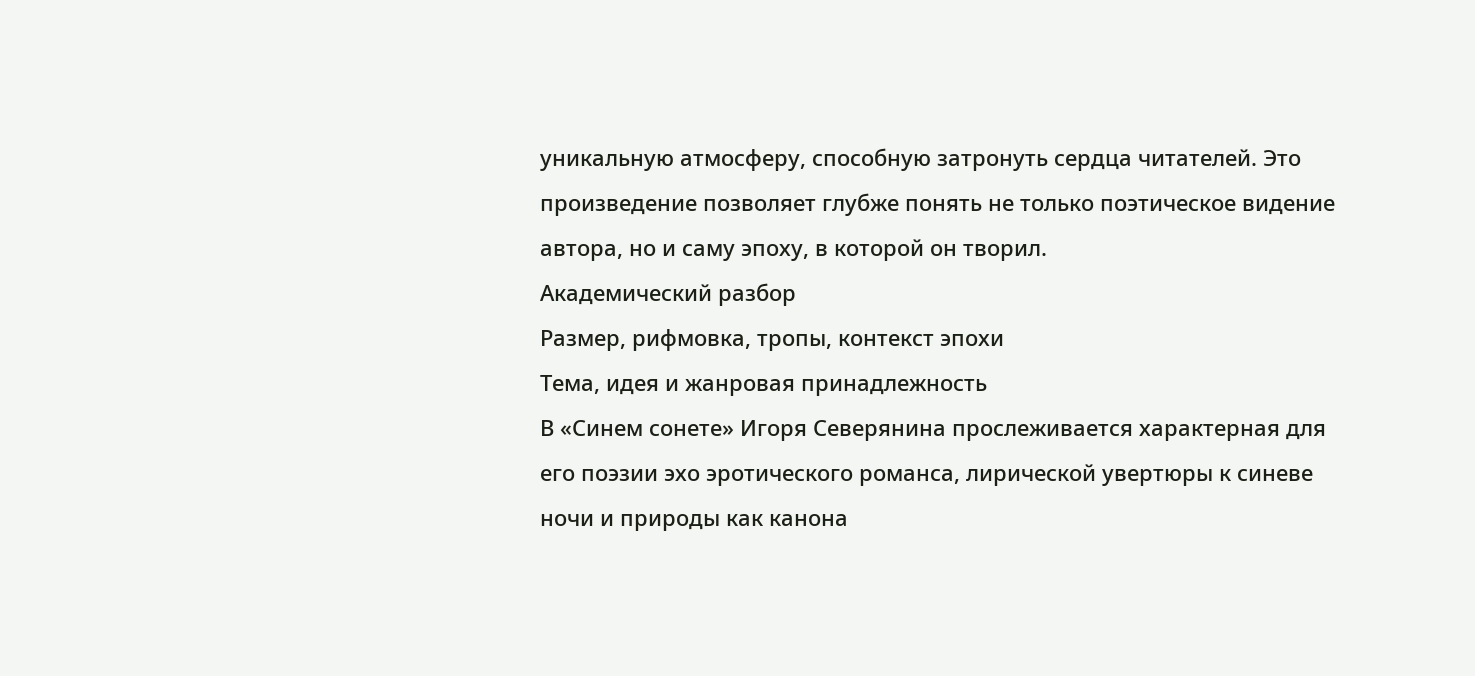уникальную атмосферу, способную затронуть сердца читателей. Это произведение позволяет глубже понять не только поэтическое видение автора, но и саму эпоху, в которой он творил.
Академический разбор
Размер, рифмовка, тропы, контекст эпохи
Тема, идея и жанровая принадлежность
В «Синем сонете» Игоря Северянина прослеживается характерная для его поэзии эхо эротического романса, лирической увертюры к синеве ночи и природы как канона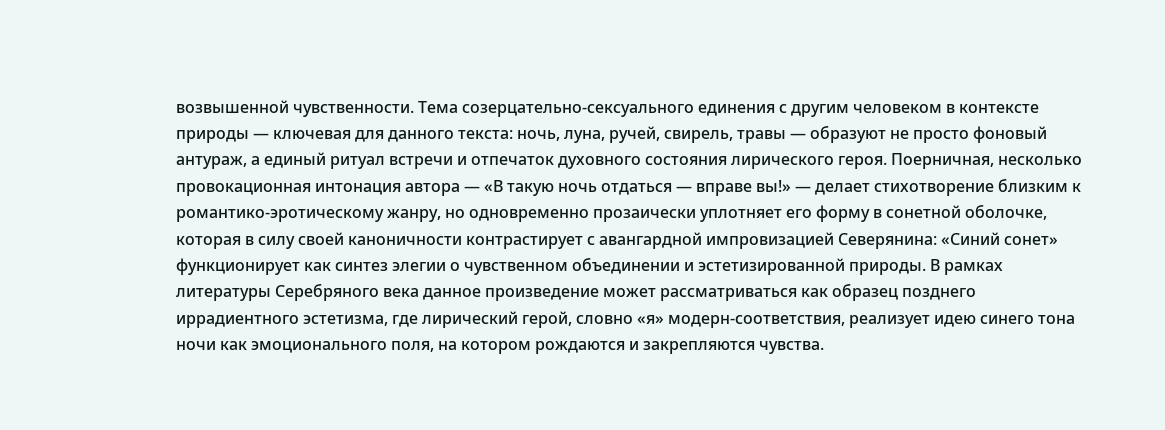возвышенной чувственности. Тема созерцательно-сексуального единения с другим человеком в контексте природы — ключевая для данного текста: ночь, луна, ручей, свирель, травы — образуют не просто фоновый антураж, а единый ритуал встречи и отпечаток духовного состояния лирического героя. Поерничная, несколько провокационная интонация автора — «В такую ночь отдаться — вправе вы!» — делает стихотворение близким к романтико-эротическому жанру, но одновременно прозаически уплотняет его форму в сонетной оболочке, которая в силу своей каноничности контрастирует с авангардной импровизацией Северянина: «Синий сонет» функционирует как синтез элегии о чувственном объединении и эстетизированной природы. В рамках литературы Серебряного века данное произведение может рассматриваться как образец позднего иррадиентного эстетизма, где лирический герой, словно «я» модерн-соответствия, реализует идею синего тона ночи как эмоционального поля, на котором рождаются и закрепляются чувства.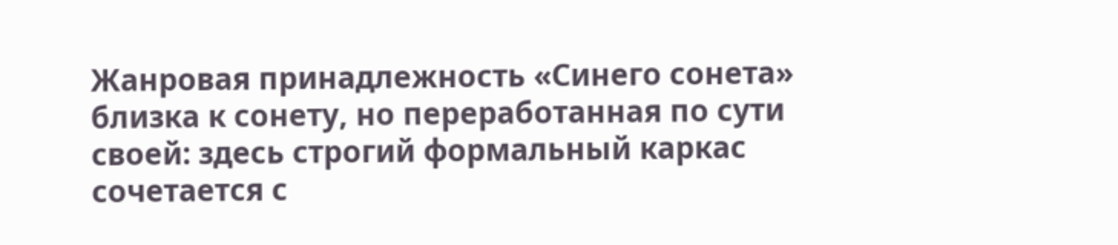Жанровая принадлежность «Синего сонета» близка к сонету, но переработанная по сути своей: здесь строгий формальный каркас сочетается с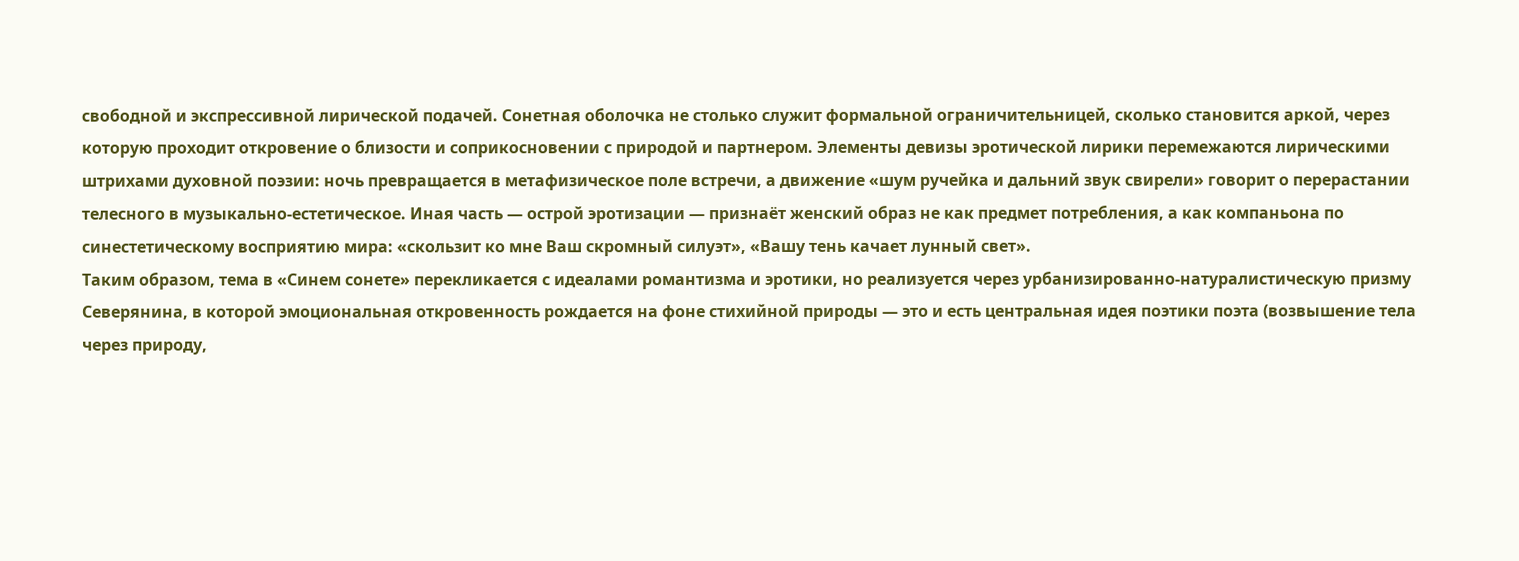свободной и экспрессивной лирической подачей. Сонетная оболочка не столько служит формальной ограничительницей, сколько становится аркой, через которую проходит откровение о близости и соприкосновении с природой и партнером. Элементы девизы эротической лирики перемежаются лирическими штрихами духовной поэзии: ночь превращается в метафизическое поле встречи, а движение «шум ручейка и дальний звук свирели» говорит о перерастании телесного в музыкально-естетическое. Иная часть — острой эротизации — признаёт женский образ не как предмет потребления, а как компаньона по синестетическому восприятию мира: «скользит ко мне Ваш скромный силуэт», «Вашу тень качает лунный свет».
Таким образом, тема в «Синем сонете» перекликается с идеалами романтизма и эротики, но реализуется через урбанизированно-натуралистическую призму Северянина, в которой эмоциональная откровенность рождается на фоне стихийной природы — это и есть центральная идея поэтики поэта (возвышение тела через природу,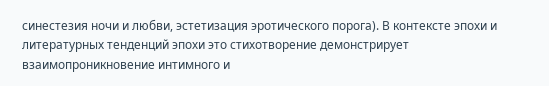синестезия ночи и любви, эстетизация эротического порога). В контексте эпохи и литературных тенденций эпохи это стихотворение демонстрирует взаимопроникновение интимного и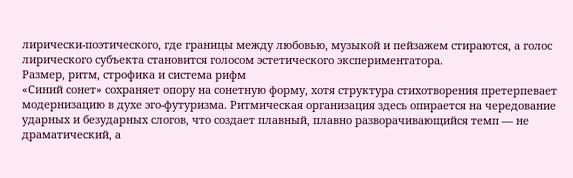лирически-поэтического, где границы между любовью, музыкой и пейзажем стираются, а голос лирического субъекта становится голосом эстетического экспериментатора.
Размер, ритм, строфика и система рифм
«Синий сонет» сохраняет опору на сонетную форму, хотя структура стихотворения претерпевает модернизацию в духе эго-футуризма. Ритмическая организация здесь опирается на чередование ударных и безударных слогов, что создает плавный, плавно разворачивающийся темп — не драматический, а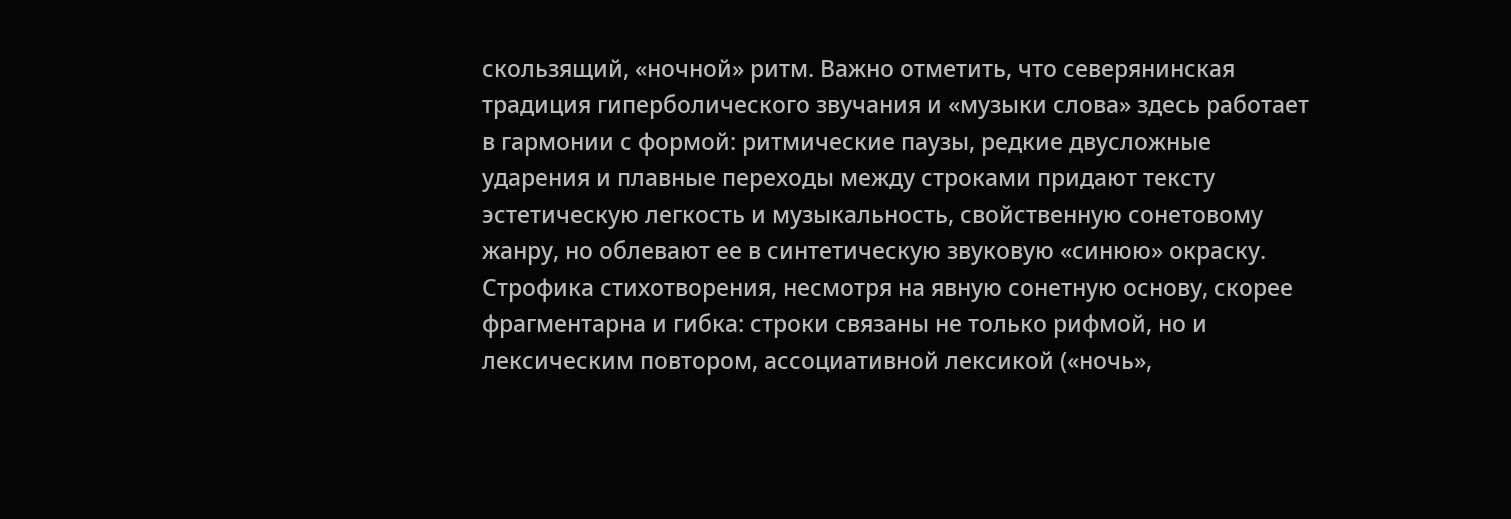скользящий, «ночной» ритм. Важно отметить, что северянинская традиция гиперболического звучания и «музыки слова» здесь работает в гармонии с формой: ритмические паузы, редкие двусложные ударения и плавные переходы между строками придают тексту эстетическую легкость и музыкальность, свойственную сонетовому жанру, но облевают ее в синтетическую звуковую «синюю» окраску.
Строфика стихотворения, несмотря на явную сонетную основу, скорее фрагментарна и гибка: строки связаны не только рифмой, но и лексическим повтором, ассоциативной лексикой («ночь»,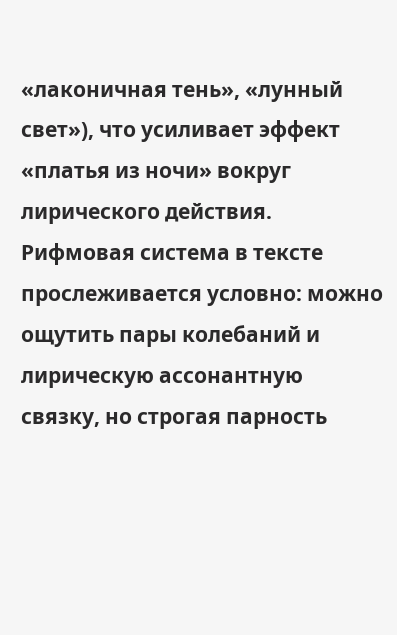«лаконичная тень», «лунный свет»), что усиливает эффект «платья из ночи» вокруг лирического действия. Рифмовая система в тексте прослеживается условно: можно ощутить пары колебаний и лирическую ассонантную связку, но строгая парность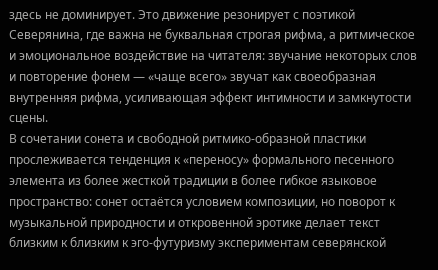здесь не доминирует. Это движение резонирует с поэтикой Северянина, где важна не буквальная строгая рифма, а ритмическое и эмоциональное воздействие на читателя: звучание некоторых слов и повторение фонем — «чаще всего» звучат как своеобразная внутренняя рифма, усиливающая эффект интимности и замкнутости сцены.
В сочетании сонета и свободной ритмико-образной пластики прослеживается тенденция к «переносу» формального песенного элемента из более жесткой традиции в более гибкое языковое пространство: сонет остаётся условием композиции, но поворот к музыкальной природности и откровенной эротике делает текст близким к близким к эго-футуризму экспериментам северянской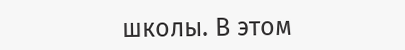школы. В этом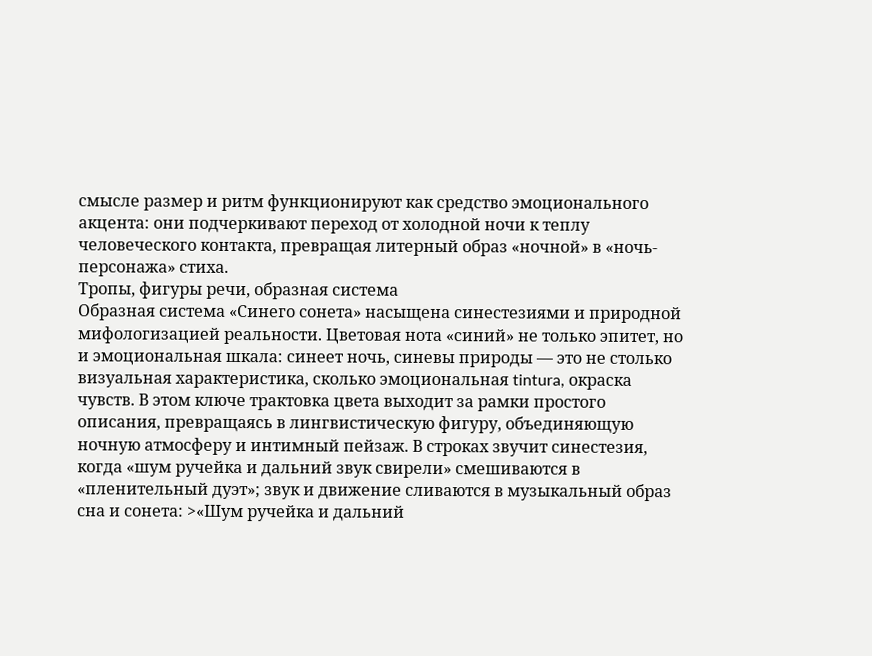смысле размер и ритм функционируют как средство эмоционального акцента: они подчеркивают переход от холодной ночи к теплу человеческого контакта, превращая литерный образ «ночной» в «ночь-персонажа» стиха.
Тропы, фигуры речи, образная система
Образная система «Синего сонета» насыщена синестезиями и природной мифологизацией реальности. Цветовая нота «синий» не только эпитет, но и эмоциональная шкала: синеет ночь, синевы природы — это не столько визуальная характеристика, сколько эмоциональная tintura, окраска чувств. В этом ключе трактовка цвета выходит за рамки простого описания, превращаясь в лингвистическую фигуру, объединяющую ночную атмосферу и интимный пейзаж. В строках звучит синестезия, когда «шум ручейка и дальний звук свирели» смешиваются в «пленительный дуэт»; звук и движение сливаются в музыкальный образ сна и сонета: >«Шум ручейка и дальний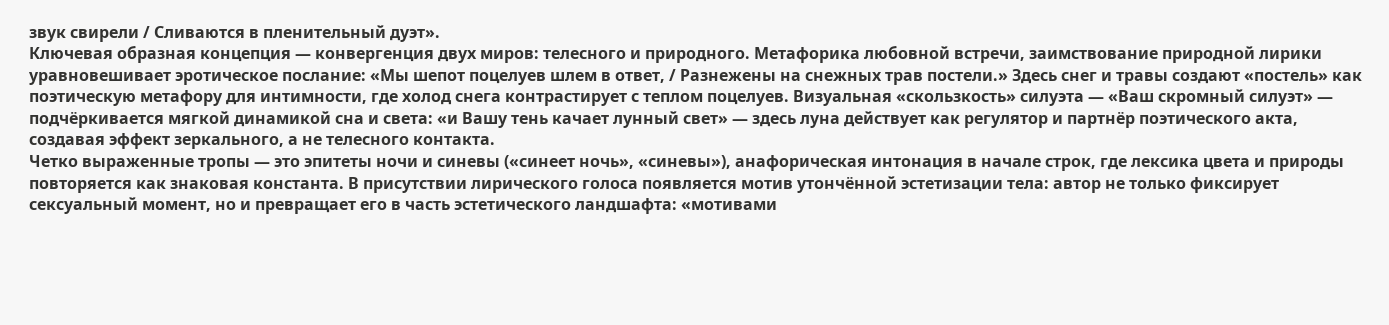звук свирели / Сливаются в пленительный дуэт».
Ключевая образная концепция — конвергенция двух миров: телесного и природного. Метафорика любовной встречи, заимствование природной лирики уравновешивает эротическое послание: «Мы шепот поцелуев шлем в ответ, / Разнежены на снежных трав постели.» Здесь снег и травы создают «постель» как поэтическую метафору для интимности, где холод снега контрастирует с теплом поцелуев. Визуальная «скользкость» силуэта — «Ваш скромный силуэт» — подчёркивается мягкой динамикой сна и света: «и Вашу тень качает лунный свет» — здесь луна действует как регулятор и партнёр поэтического акта, создавая эффект зеркального, а не телесного контакта.
Четко выраженные тропы — это эпитеты ночи и синевы («синеет ночь», «синевы»), анафорическая интонация в начале строк, где лексика цвета и природы повторяется как знаковая константа. В присутствии лирического голоса появляется мотив утончённой эстетизации тела: автор не только фиксирует сексуальный момент, но и превращает его в часть эстетического ландшафта: «мотивами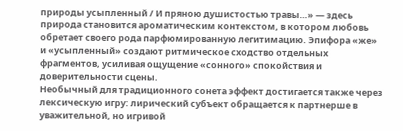природы усыпленный / И пряною душистостью травы…» — здесь природа становится ароматическим контекстом, в котором любовь обретает своего рода парфюмированную легитимацию. Эпифора «же» и «усыпленный» создают ритмическое сходство отдельных фрагментов, усиливая ощущение «сонного» спокойствия и доверительности сцены.
Необычный для традиционного сонета эффект достигается также через лексическую игру: лирический субъект обращается к партнерше в уважительной, но игривой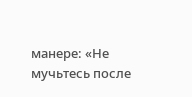манере: «Не мучьтесь после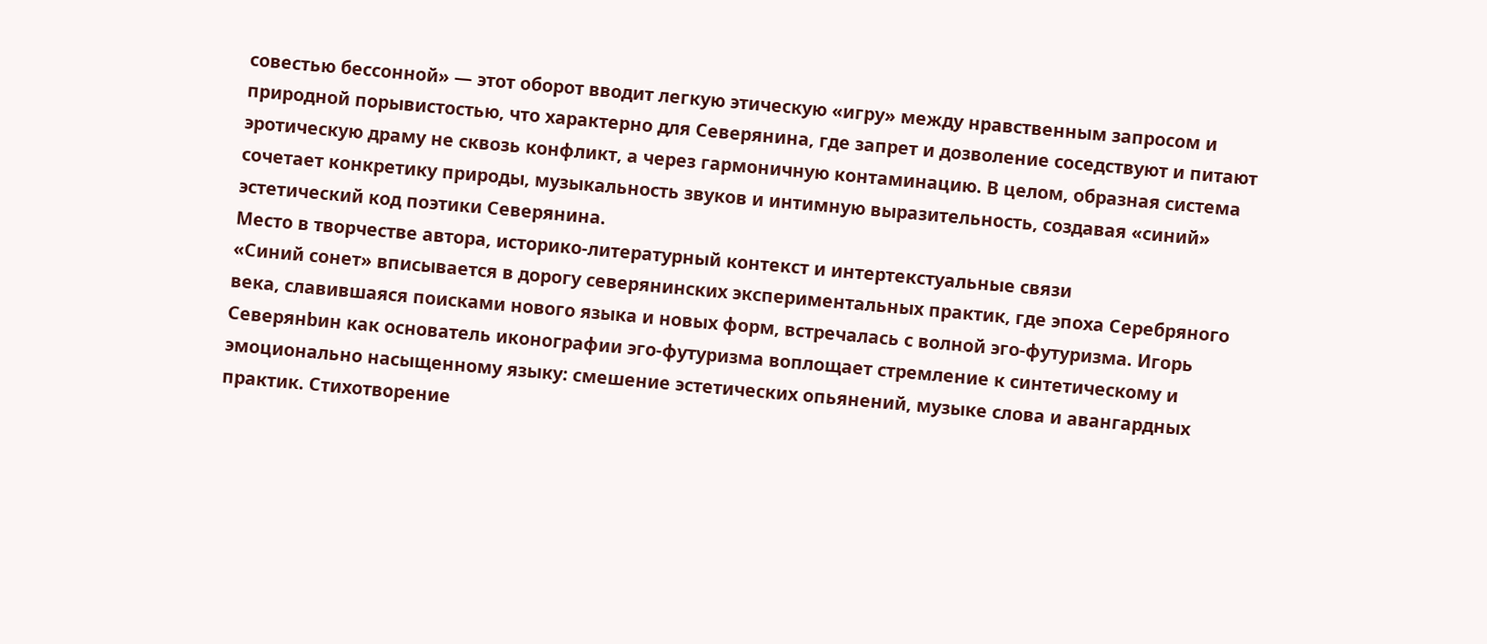совестью бессонной» — этот оборот вводит легкую этическую «игру» между нравственным запросом и природной порывистостью, что характерно для Северянина, где запрет и дозволение соседствуют и питают эротическую драму не сквозь конфликт, а через гармоничную контаминацию. В целом, образная система сочетает конкретику природы, музыкальность звуков и интимную выразительность, создавая «синий» эстетический код поэтики Северянина.
Место в творчестве автора, историко-литературный контекст и интертекстуальные связи
«Синий сонет» вписывается в дорогу северянинских экспериментальных практик, где эпоха Серебряного века, славившаяся поисками нового языка и новых форм, встречалась с волной эго-футуризма. Игорь Северянbин как основатель иконографии эго-футуризма воплощает стремление к синтетическому и эмоционально насыщенному языку: смешение эстетических опьянений, музыке слова и авангардных практик. Стихотворение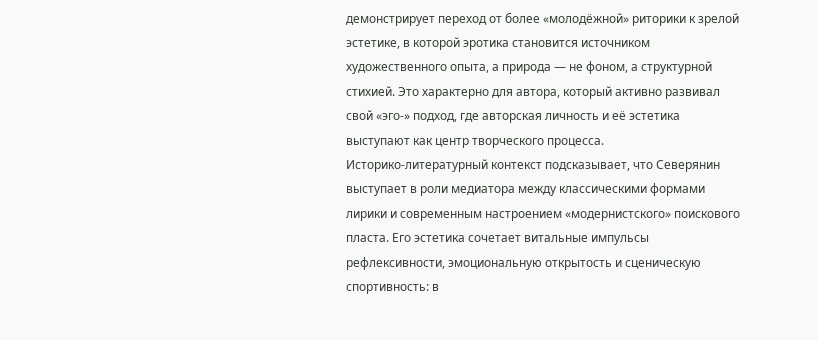демонстрирует переход от более «молодёжной» риторики к зрелой эстетике, в которой эротика становится источником художественного опыта, а природа — не фоном, а структурной стихией. Это характерно для автора, который активно развивал свой «эго-» подход, где авторская личность и её эстетика выступают как центр творческого процесса.
Историко-литературный контекст подсказывает, что Северянин выступает в роли медиатора между классическими формами лирики и современным настроением «модернистского» поискового пласта. Его эстетика сочетает витальные импульсы рефлексивности, эмоциональную открытость и сценическую спортивность: в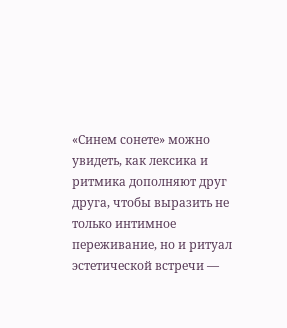«Синем сонете» можно увидеть, как лексика и ритмика дополняют друг друга, чтобы выразить не только интимное переживание, но и ритуал эстетической встречи —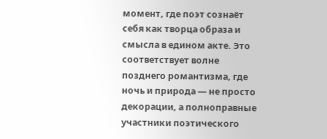момент, где поэт сознаёт себя как творца образа и смысла в едином акте. Это соответствует волне позднего романтизма, где ночь и природа — не просто декорации, а полноправные участники поэтического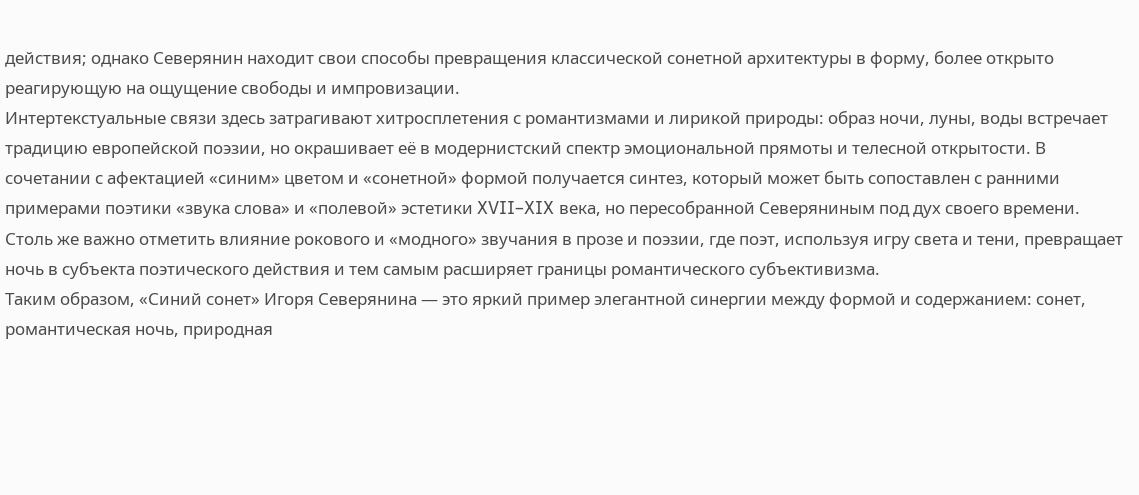действия; однако Северянин находит свои способы превращения классической сонетной архитектуры в форму, более открыто реагирующую на ощущение свободы и импровизации.
Интертекстуальные связи здесь затрагивают хитросплетения с романтизмами и лирикой природы: образ ночи, луны, воды встречает традицию европейской поэзии, но окрашивает её в модернистский спектр эмоциональной прямоты и телесной открытости. В сочетании с афектацией «синим» цветом и «сонетной» формой получается синтез, который может быть сопоставлен с ранними примерами поэтики «звука слова» и «полевой» эстетики XVII–XIX века, но пересобранной Северяниным под дух своего времени. Столь же важно отметить влияние рокового и «модного» звучания в прозе и поэзии, где поэт, используя игру света и тени, превращает ночь в субъекта поэтического действия и тем самым расширяет границы романтического субъективизма.
Таким образом, «Синий сонет» Игоря Северянина — это яркий пример элегантной синергии между формой и содержанием: сонет, романтическая ночь, природная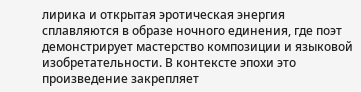лирика и открытая эротическая энергия сплавляются в образе ночного единения, где поэт демонстрирует мастерство композиции и языковой изобретательности. В контексте эпохи это произведение закрепляет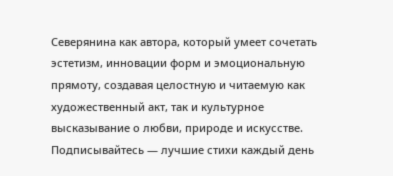Северянина как автора, который умеет сочетать эстетизм, инновации форм и эмоциональную прямоту, создавая целостную и читаемую как художественный акт, так и культурное высказывание о любви, природе и искусстве.
Подписывайтесь — лучшие стихи каждый день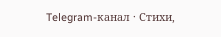Telegram-канал · Стихи,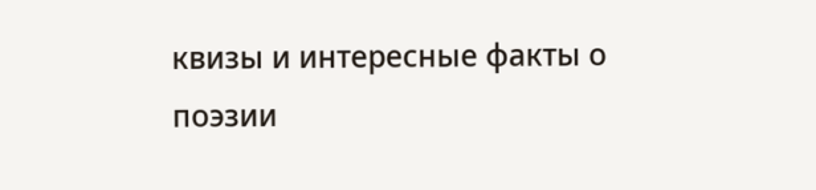квизы и интересные факты о поэзии